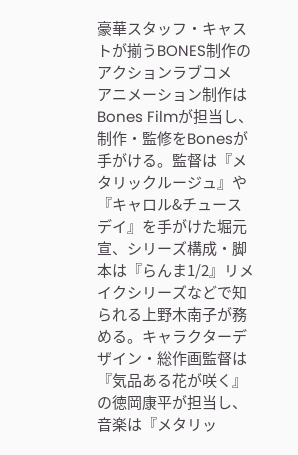豪華スタッフ・キャストが揃うBONES制作のアクションラブコメ
アニメーション制作はBones Filmが担当し、制作・監修をBonesが手がける。監督は『メタリックルージュ』や『キャロル&チュースデイ』を手がけた堀元宣、シリーズ構成・脚本は『らんま1/2』リメイクシリーズなどで知られる上野木南子が務める。キャラクターデザイン・総作画監督は『気品ある花が咲く』の徳岡康平が担当し、音楽は『メタリッ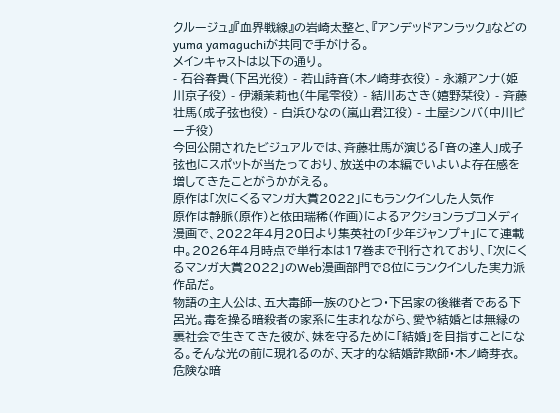クルージュ』『血界戦線』の岩崎太整と、『アンデッドアンラック』などのyuma yamaguchiが共同で手がける。
メインキャストは以下の通り。
- 石谷春貴(下呂光役) - 若山詩音(木ノ崎芽衣役) - 永瀬アンナ(姫川京子役) - 伊瀬茉莉也(牛尾雫役) - 結川あさき(嬉野栞役) - 斉藤壮馬(成子弦也役) - 白浜ひなの(嵐山君江役) - 土屋シンバ(中川ピーチ役)
今回公開されたビジュアルでは、斉藤壮馬が演じる「音の達人」成子弦也にスポットが当たっており、放送中の本編でいよいよ存在感を増してきたことがうかがえる。
原作は「次にくるマンガ大賞2022」にもランクインした人気作
原作は静脈(原作)と依田瑞稀(作画)によるアクションラブコメディ漫画で、2022年4月20日より集英社の「少年ジャンプ+」にて連載中。2026年4月時点で単行本は17巻まで刊行されており、「次にくるマンガ大賞2022」のWeb漫画部門で8位にランクインした実力派作品だ。
物語の主人公は、五大毒師一族のひとつ・下呂家の後継者である下呂光。毒を操る暗殺者の家系に生まれながら、愛や結婚とは無縁の裏社会で生きてきた彼が、妹を守るために「結婚」を目指すことになる。そんな光の前に現れるのが、天才的な結婚詐欺師・木ノ崎芽衣。危険な暗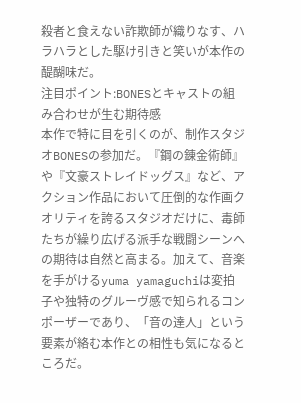殺者と食えない詐欺師が織りなす、ハラハラとした駆け引きと笑いが本作の醍醐味だ。
注目ポイント:BONESとキャストの組み合わせが生む期待感
本作で特に目を引くのが、制作スタジオBONESの参加だ。『鋼の錬金術師』や『文豪ストレイドッグス』など、アクション作品において圧倒的な作画クオリティを誇るスタジオだけに、毒師たちが繰り広げる派手な戦闘シーンへの期待は自然と高まる。加えて、音楽を手がけるyuma yamaguchiは変拍子や独特のグルーヴ感で知られるコンポーザーであり、「音の達人」という要素が絡む本作との相性も気になるところだ。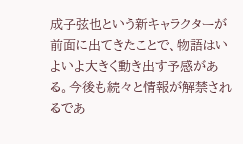成子弦也という新キャラクターが前面に出てきたことで、物語はいよいよ大きく動き出す予感がある。今後も続々と情報が解禁されるであ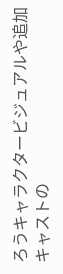ろうキャラクタービジュアルや追加キャストの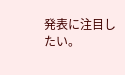発表に注目したい。